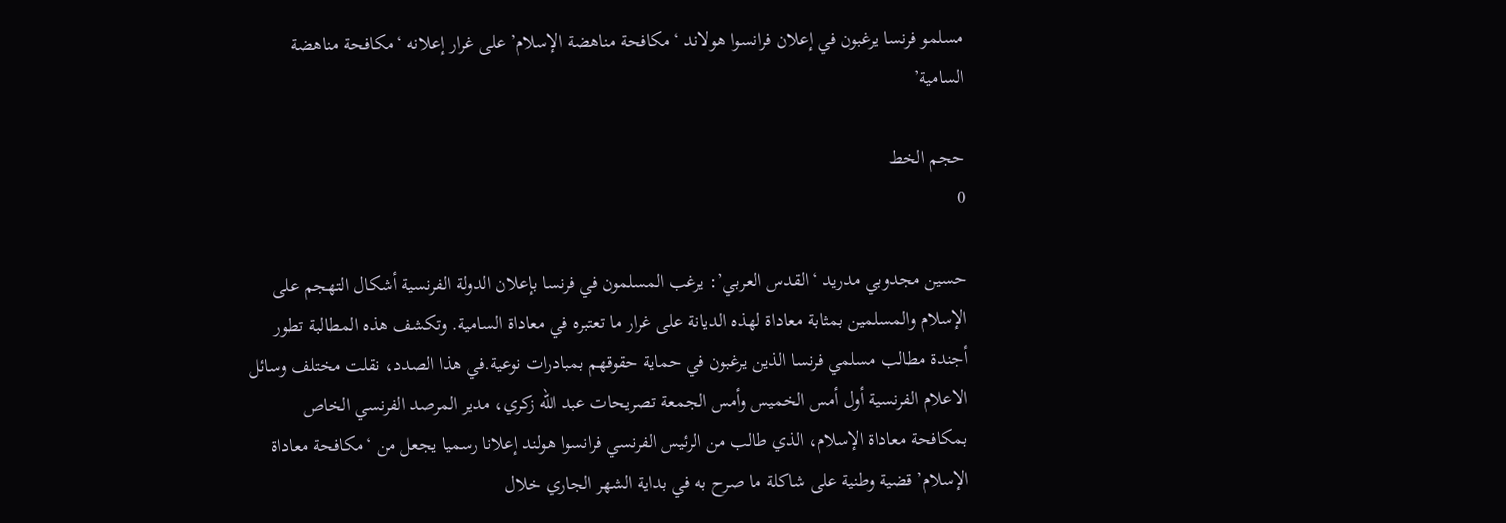مسلمو فرنسا يرغبون في إعلان فرانسوا هولاند ‘مكافحة مناهضة الإسلام’ على غرار إعلانه ‘مكافحة مناهضة السامية’

حجم الخط
0

حسين مجدوبي مدريد ‘القدس العربي’: يرغب المسلمون في فرنسا بإعلان الدولة الفرنسية أشكال التهجم على الإسلام والمسلمين بمثابة معاداة لهذه الديانة على غرار ما تعتبره في معاداة السامية. وتكشف هذه المطالبة تطور أجندة مطالب مسلمي فرنسا الذين يرغبون في حماية حقوقهم بمبادرات نوعية.في هذا الصدد، نقلت مختلف وسائل الاعلام الفرنسية أول أمس الخميس وأمس الجمعة تصريحات عبد الله زكري، مدير المرصد الفرنسي الخاص بمكافحة معاداة الإسلام، الذي طالب من الرئيس الفرنسي فرانسوا هولند إعلانا رسميا يجعل من ‘مكافحة معاداة الإسلام’ قضية وطنية على شاكلة ما صرح به في بداية الشهر الجاري خلال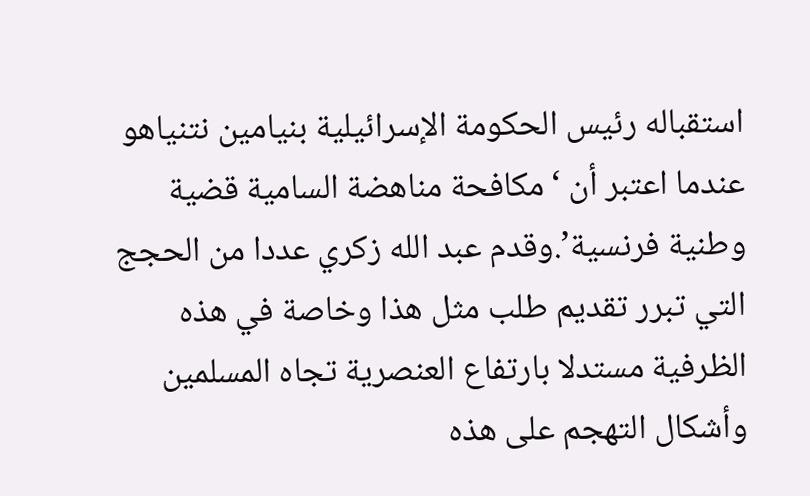استقباله رئيس الحكومة الإسرائيلية بنيامين نتنياهو عندما اعتبر أن ‘مكافحة مناهضة السامية قضية وطنية فرنسية’.وقدم عبد الله زكري عددا من الحجج التي تبرر تقديم طلب مثل هذا وخاصة في هذه الظرفية مستدلا بارتفاع العنصرية تجاه المسلمين وأشكال التهجم على هذه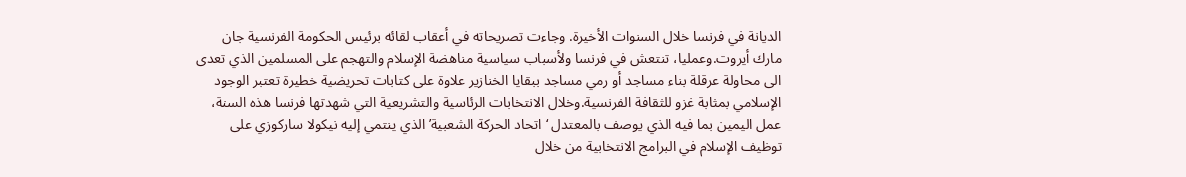الديانة في فرنسا خلال السنوات الأخيرة. وجاءت تصريحاته في أعقاب لقائه برئيس الحكومة الفرنسية جان مارك أيروت.وعمليا، تنتعش في فرنسا ولأسباب سياسية مناهضة الإسلام والتهجم على المسلمين الذي تعدى الى محاولة عرقلة بناء مساجد أو رمي مساجد ببقايا الخنازير علاوة على كتابات تحريضية خطيرة تعتبر الوجود الإسلامي بمثابة غزو للثقافة الفرنسية.وخلال الانتخابات الرئاسية والتشريعية التي شهدتها فرنسا هذه السنة، عمل اليمين بما فيه الذي يوصف بالمعتدل ‘اتحاد الحركة الشعبية’ الذي ينتمي إليه نيكولا ساركوزي على توظيف الإسلام في البرامج الانتخابية من خلال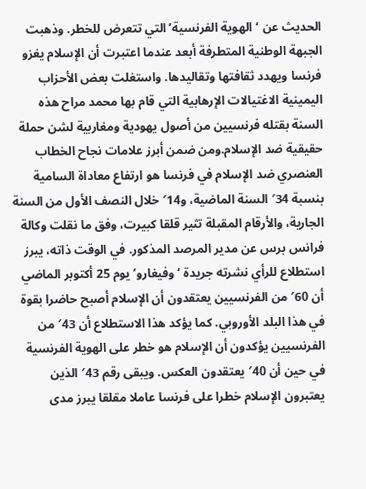الحديث عن ‘الهوية الفرنسية’ التي تتعرض للخطر. وذهبت الجبهة الوطنية المتطرفة أبعد عندما اعتبرت أن الإسلام يغزو فرنسا ويهدد ثقافتها وتقاليدها. واستغلت بعض الأحزاب اليمينية الاغتيالات الإرهابية التي قام بها محمد مراح هذه السنة بقتله فرنسيين من أصول يهودية ومغاربية لشن حملة حقيقية ضد الإسلام.ومن ضمن أبرز علامات نجاح الخطاب العنصري ضد الإسلام في فرنسا هو ارتفاع معاداة السامية بنسبة 34′ السنة الماضية، و14′ خلال النصف الأول من السنة الجارية، والأرقام المقبلة تثير قلقا كبيرت، وفق ما نقلت وكالة فرانس برس عن مدير المرصد المذكور. في الوقت ذاته، يبرز استطلاع للرأي نشرته جريدة ‘وفيغارو’ يوم 25 أكتوبر الماضي أن 60′ من الفرنسيين يعتقدون أن الإسلام أصبح حاضرا بقوة في هذا البلد الأوروبي. كما يؤكد هذا الاستطلاع أن 43′ من الفرنسيين يؤكدون أن الإسلام هو خطر على الهوية الفرنسية في حين أن 40′ يعتقدون العكس. ويبقى رقم 43′ الذين يعتبرون الإسلام خطرا على فرنسا عاملا مقلقا يبرز مدى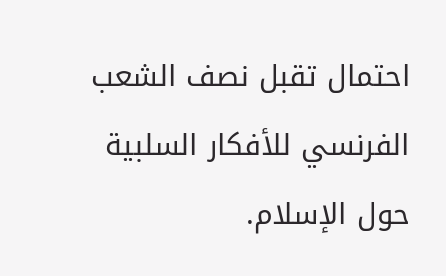احتمال تقبل نصف الشعب الفرنسي للأفكار السلبية حول الإسلام.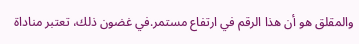والمقلق هو أن هذا الرقم في ارتفاع مستمر.في غضون ذلك، تعتبر مناداة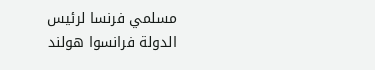مسلمي فرنسا لرئيس الدولة فرانسوا هولند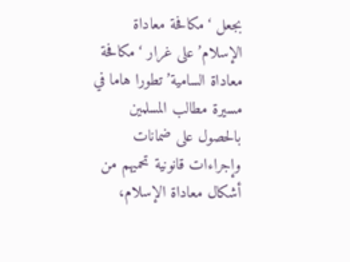بجعل ‘مكافحة معاداة الإسلام’ على غرار ‘مكافحة معاداة السامية’ تطورا هاما في مسيرة مطالب المسلمين بالحصول على ضمانات وإجراءات قانونية تحميهم من أشكال معاداة الإسلام،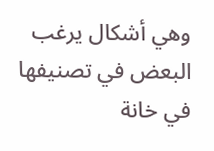وهي أشكال يرغب البعض في تصنيفها في خانة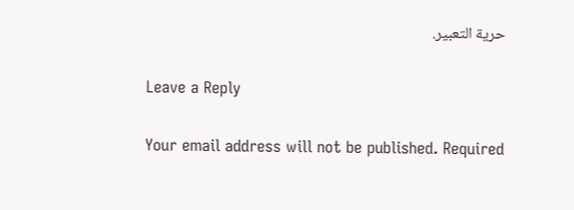حرية التعبير.

Leave a Reply

Your email address will not be published. Required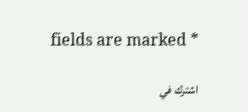fields are marked *

اشترك في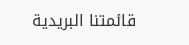قائمتنا البريدية